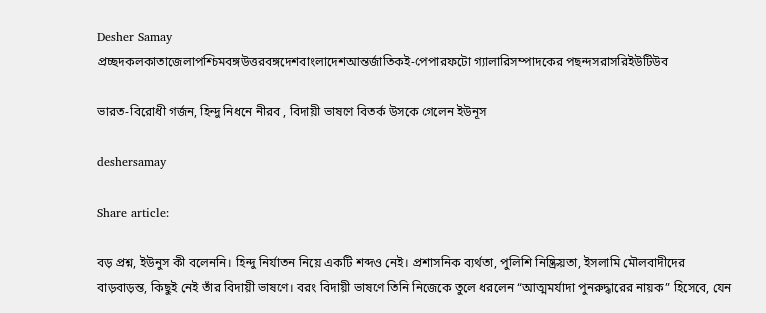Desher Samay
প্রচ্ছদকলকাতাজেলাপশ্চিমবঙ্গউত্তরবঙ্গদেশবাংলাদেশআন্তর্জাতিকই-পেপারফটো গ্যালারিসম্পাদকের পছন্দসরাসরিইউটিউব

ভারত-বিরোধী গর্জন, হিন্দু নিধনে নীরব , বিদায়ী ভাষণে বিতর্ক উসকে গেলেন ইউনূস

deshersamay

Share article:

বড় প্রশ্ন, ইউনুস কী বলেননি। হিন্দু নির্যাতন নিয়ে একটি শব্দও নেই। প্রশাসনিক ব্যর্থতা, পুলিশি নিষ্ক্রিয়তা, ইসলামি মৌলবাদীদের বাড়বাড়ন্ত, কিছুই নেই তাঁর বিদায়ী ভাষণে। বরং বিদায়ী ভাষণে তিনি নিজেকে তুলে ধরলেন “আত্মমর্যাদা পুনরুদ্ধারের নায়ক” হিসেবে, যেন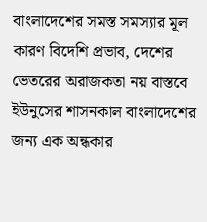বাংলাদেশের সমস্ত সমস্যার মূল কারণ বিদেশি প্রভাব, দেশের ভেতরের অরাজকতা নয় বাস্তবে ইউনুসের শাসনকাল বাংলাদেশের জন্য এক অন্ধকার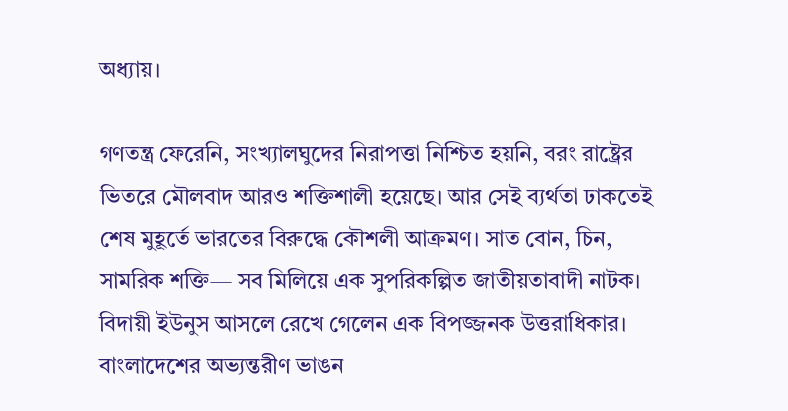অধ্যায়।

গণতন্ত্র ফেরেনি, সংখ্যালঘুদের নিরাপত্তা নিশ্চিত হয়নি, বরং রাষ্ট্রের ভিতরে মৌলবাদ আরও শক্তিশালী হয়েছে। আর সেই ব্যর্থতা ঢাকতেই শেষ মুহূর্তে ভারতের বিরুদ্ধে কৌশলী আক্রমণ। সাত বোন, চিন, সামরিক শক্তি— সব মিলিয়ে এক সুপরিকল্পিত জাতীয়তাবাদী নাটক।
বিদায়ী ইউনুস আসলে রেখে গেলেন এক বিপজ্জনক উত্তরাধিকার। বাংলাদেশের অভ্যন্তরীণ ভাঙন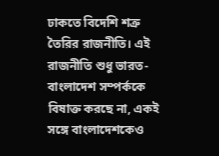ঢাকতে বিদেশি শত্রু তৈরির রাজনীতি। এই রাজনীতি শুধু ভারত-বাংলাদেশ সম্পর্ককে বিষাক্ত করছে না, একই সঙ্গে বাংলাদেশকেও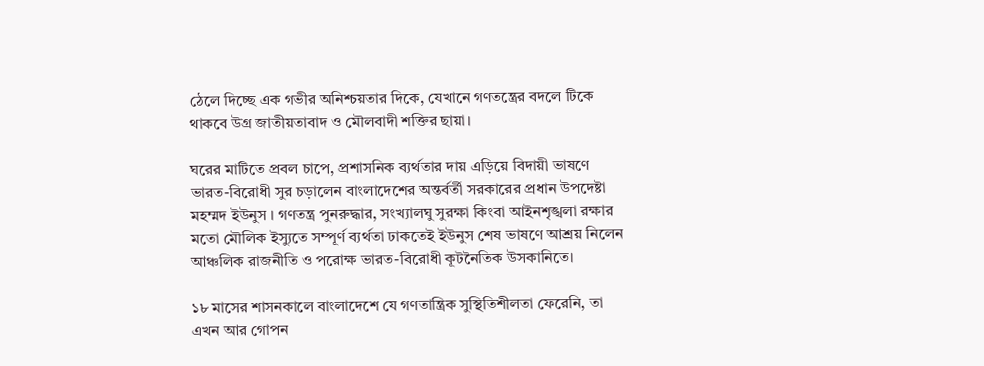ঠেলে দিচ্ছে এক গভীর অনিশ্চয়তার দিকে, যেখানে গণতন্ত্রের বদলে টিকে থাকবে উগ্র জাতীয়তাবাদ ও মৌলবাদী শক্তির ছায়া।

ঘরের মাটিতে প্রবল চাপে, প্রশাসনিক ব্যর্থতার দায় এড়িয়ে বিদায়ী ভাষণে ভারত-বিরোধী সুর চড়ালেন বাংলাদেশের অন্তর্বর্তী সরকারের প্রধান উপদেষ্টা মহম্মদ ইউনুস । গণতন্ত্র পুনরুদ্ধার, সংখ্যালঘু সুরক্ষা কিংবা আইনশৃঙ্খলা রক্ষার মতো মৌলিক ইস্যুতে সম্পূর্ণ ব্যর্থতা ঢাকতেই ইউনুস শেষ ভাষণে আশ্রয় নিলেন আঞ্চলিক রাজনীতি ও পরোক্ষ ভারত-বিরোধী কূটনৈতিক উসকানিতে।

১৮ মাসের শাসনকালে বাংলাদেশে যে গণতান্ত্রিক সুস্থিতিশীলতা ফেরেনি, তা এখন আর গোপন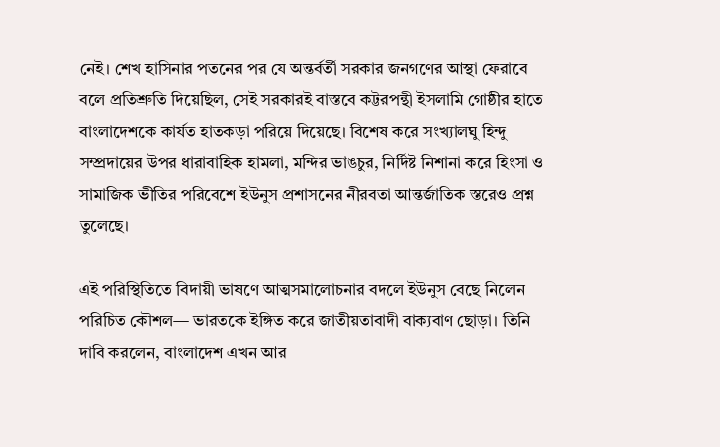নেই। শেখ হাসিনার পতনের পর যে অন্তর্বর্তী সরকার জনগণের আস্থা ফেরাবে বলে প্রতিশ্রুতি দিয়েছিল, সেই সরকারই বাস্তবে কট্টরপন্থী ইসলামি গোষ্ঠীর হাতে বাংলাদেশকে কার্যত হাতকড়া পরিয়ে দিয়েছে। বিশেষ করে সংখ্যালঘু হিন্দু সম্প্রদায়ের উপর ধারাবাহিক হামলা, মন্দির ভাঙচুর, নির্দিষ্ট নিশানা করে হিংসা ও সামাজিক ভীতির পরিবেশে ইউনুস প্রশাসনের নীরবতা আন্তর্জাতিক স্তরেও প্রশ্ন তুলেছে।

এই পরিস্থিতিতে বিদায়ী ভাষণে আত্মসমালোচনার বদলে ইউনুস বেছে নিলেন পরিচিত কৌশল— ভারতকে ইঙ্গিত করে জাতীয়তাবাদী বাক্যবাণ ছোড়া। তিনি দাবি করলেন, বাংলাদেশ এখন আর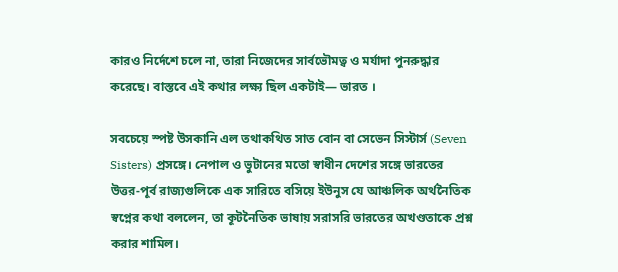কারও নির্দেশে চলে না, তারা নিজেদের সার্বভৌমত্ব ও মর্যাদা পুনরুদ্ধার করেছে। বাস্তবে এই কথার লক্ষ্য ছিল একটাই— ভারত ।

সবচেয়ে স্পষ্ট উসকানি এল তথাকথিত সাত বোন বা সেভেন সিস্টার্স (Seven Sisters) প্রসঙ্গে। নেপাল ও ভুটানের মতো স্বাধীন দেশের সঙ্গে ভারতের উত্তর-পূর্ব রাজ্যগুলিকে এক সারিতে বসিয়ে ইউনুস যে আঞ্চলিক অর্থনৈতিক স্বপ্নের কথা বললেন, তা কূটনৈতিক ভাষায় সরাসরি ভারতের অখণ্ডতাকে প্রশ্ন করার শামিল।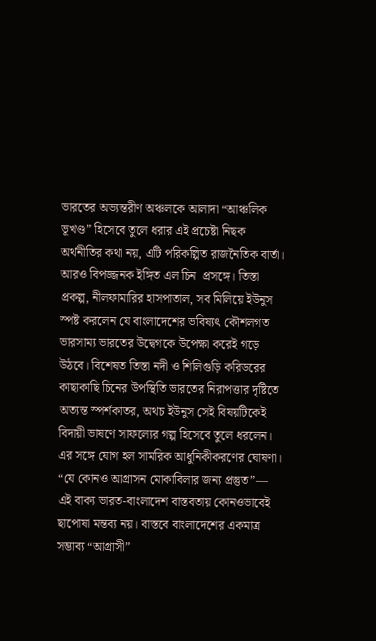ভারতের অভ্যন্তরীণ অঞ্চলকে আলাদা “আঞ্চলিক ভূখণ্ড” হিসেবে তুলে ধরার এই প্রচেষ্টা নিছক অর্থনীতির কথা নয়, এটি পরিকল্পিত রাজনৈতিক বার্তা।
আরও বিপজ্জনক ইঙ্গিত এল চিন  প্রসঙ্গে। তিস্তা প্রকল্প, নীলফামারির হাসপাতাল, সব মিলিয়ে ইউনুস স্পষ্ট করলেন যে বাংলাদেশের ভবিষ্যৎ কৌশলগত ভারসাম্য ভারতের উদ্বেগকে উপেক্ষা করেই গড়ে উঠবে। বিশেষত তিস্তা নদী ও শিলিগুড়ি করিডরের কাছাকাছি চিনের উপস্থিতি ভারতের নিরাপত্তার দৃষ্টিতে অত্যন্ত স্পর্শকাতর, অথচ ইউনুস সেই বিষয়টিকেই বিদায়ী ভাষণে সাফল্যের গল্প হিসেবে তুলে ধরলেন। এর সঙ্গে যোগ হল সামরিক আধুনিকীকরণের ঘোষণা। “যে কোনও আগ্রাসন মোকাবিলার জন্য প্রস্তুত”— এই বাক্য ভারত-বাংলাদেশ বাস্তবতায় কোনওভাবেই ছাপোষা মন্তব্য নয়। বাস্তবে বাংলাদেশের একমাত্র সম্ভাব্য “আগ্রাসী”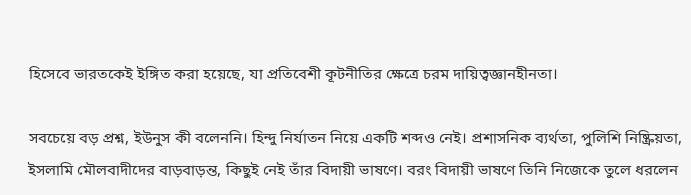হিসেবে ভারতকেই ইঙ্গিত করা হয়েছে, যা প্রতিবেশী কূটনীতির ক্ষেত্রে চরম দায়িত্বজ্ঞানহীনতা।

সবচেয়ে বড় প্রশ্ন, ইউনুস কী বলেননি। হিন্দু নির্যাতন নিয়ে একটি শব্দও নেই। প্রশাসনিক ব্যর্থতা, পুলিশি নিষ্ক্রিয়তা, ইসলামি মৌলবাদীদের বাড়বাড়ন্ত, কিছুই নেই তাঁর বিদায়ী ভাষণে। বরং বিদায়ী ভাষণে তিনি নিজেকে তুলে ধরলেন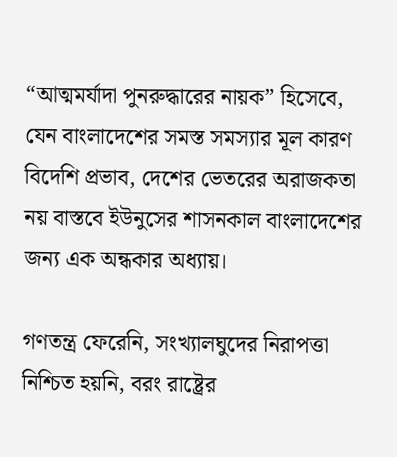“আত্মমর্যাদা পুনরুদ্ধারের নায়ক” হিসেবে, যেন বাংলাদেশের সমস্ত সমস্যার মূল কারণ বিদেশি প্রভাব, দেশের ভেতরের অরাজকতা নয় বাস্তবে ইউনুসের শাসনকাল বাংলাদেশের জন্য এক অন্ধকার অধ্যায়।

গণতন্ত্র ফেরেনি, সংখ্যালঘুদের নিরাপত্তা নিশ্চিত হয়নি, বরং রাষ্ট্রের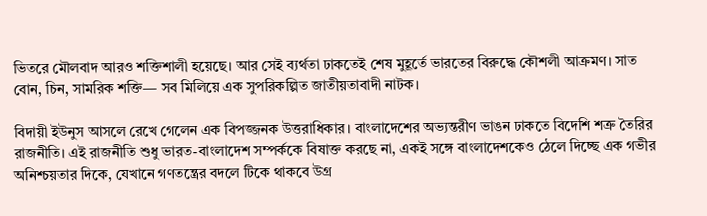ভিতরে মৌলবাদ আরও শক্তিশালী হয়েছে। আর সেই ব্যর্থতা ঢাকতেই শেষ মুহূর্তে ভারতের বিরুদ্ধে কৌশলী আক্রমণ। সাত বোন, চিন, সামরিক শক্তি— সব মিলিয়ে এক সুপরিকল্পিত জাতীয়তাবাদী নাটক।

বিদায়ী ইউনুস আসলে রেখে গেলেন এক বিপজ্জনক উত্তরাধিকার। বাংলাদেশের অভ্যন্তরীণ ভাঙন ঢাকতে বিদেশি শত্রু তৈরির রাজনীতি। এই রাজনীতি শুধু ভারত-বাংলাদেশ সম্পর্ককে বিষাক্ত করছে না, একই সঙ্গে বাংলাদেশকেও ঠেলে দিচ্ছে এক গভীর অনিশ্চয়তার দিকে, যেখানে গণতন্ত্রের বদলে টিকে থাকবে উগ্র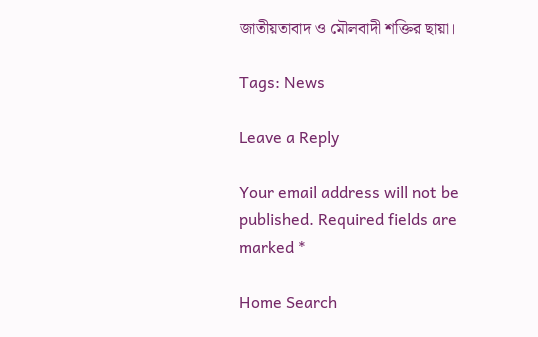জাতীয়তাবাদ ও মৌলবাদী শক্তির ছায়া।

Tags: News

Leave a Reply

Your email address will not be published. Required fields are marked *

Home Search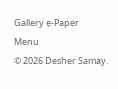Gallery e-Paper
Menu
© 2026 Desher Samay.